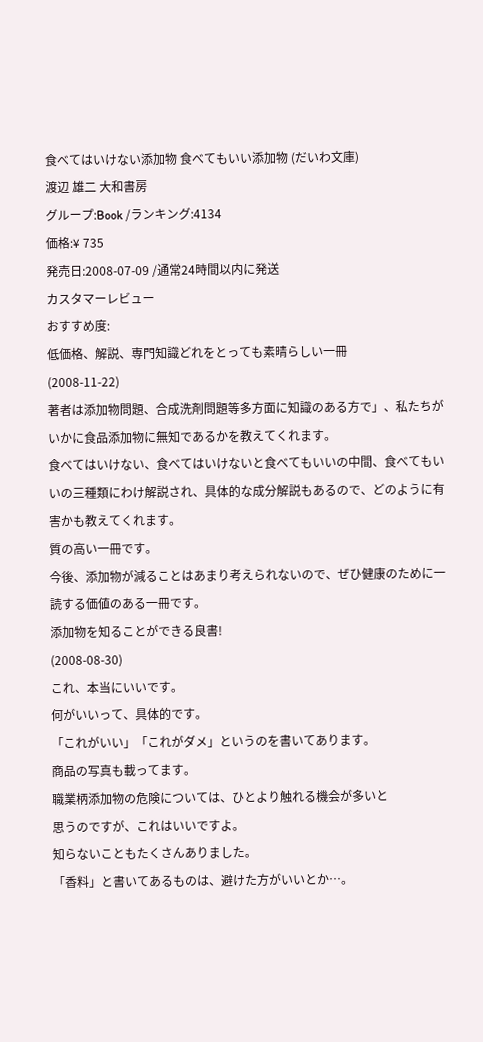食べてはいけない添加物 食べてもいい添加物 (だいわ文庫)
渡辺 雄二 大和書房
グループ:Book /ランキング:4134
価格:¥ 735
発売日:2008-07-09 /通常24時間以内に発送
カスタマーレビュー
おすすめ度:
低価格、解説、専門知識どれをとっても素晴らしい一冊
(2008-11-22)
著者は添加物問題、合成洗剤問題等多方面に知識のある方で」、私たちがいかに食品添加物に無知であるかを教えてくれます。
食べてはいけない、食べてはいけないと食べてもいいの中間、食べてもいいの三種類にわけ解説され、具体的な成分解説もあるので、どのように有害かも教えてくれます。
質の高い一冊です。
今後、添加物が減ることはあまり考えられないので、ぜひ健康のために一読する価値のある一冊です。
添加物を知ることができる良書!
(2008-08-30)
これ、本当にいいです。
何がいいって、具体的です。
「これがいい」「これがダメ」というのを書いてあります。
商品の写真も載ってます。
職業柄添加物の危険については、ひとより触れる機会が多いと
思うのですが、これはいいですよ。
知らないこともたくさんありました。
「香料」と書いてあるものは、避けた方がいいとか…。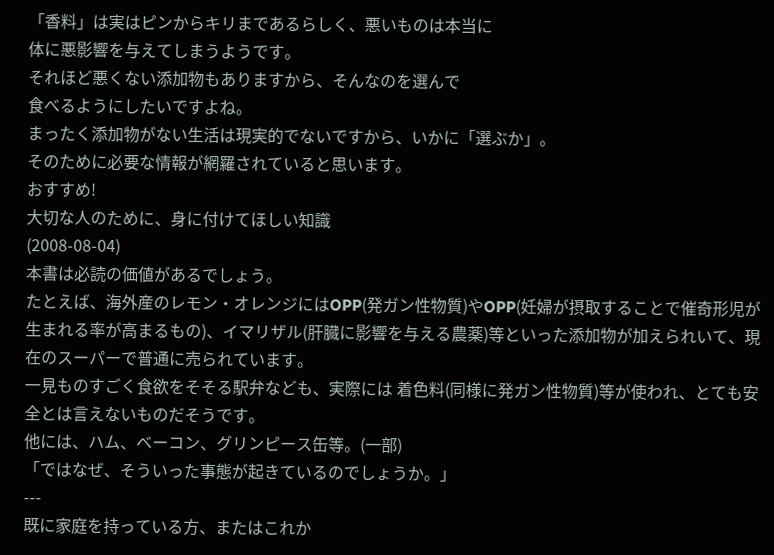「香料」は実はピンからキリまであるらしく、悪いものは本当に
体に悪影響を与えてしまうようです。
それほど悪くない添加物もありますから、そんなのを選んで
食べるようにしたいですよね。
まったく添加物がない生活は現実的でないですから、いかに「選ぶか」。
そのために必要な情報が網羅されていると思います。
おすすめ!
大切な人のために、身に付けてほしい知識
(2008-08-04)
本書は必読の価値があるでしょう。
たとえば、海外産のレモン・オレンジにはOPP(発ガン性物質)やOPP(妊婦が摂取することで催奇形児が生まれる率が高まるもの)、イマリザル(肝臓に影響を与える農薬)等といった添加物が加えられいて、現在のスーパーで普通に売られています。
一見ものすごく食欲をそそる駅弁なども、実際には 着色料(同様に発ガン性物質)等が使われ、とても安全とは言えないものだそうです。
他には、ハム、ベーコン、グリンピース缶等。(一部)
「ではなぜ、そういった事態が起きているのでしょうか。」
---
既に家庭を持っている方、またはこれか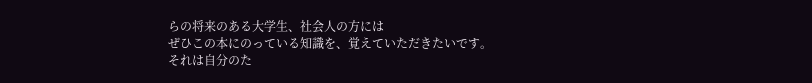らの将来のある大学生、社会人の方には
ぜひこの本にのっている知識を、覚えていただきたいです。
それは自分のた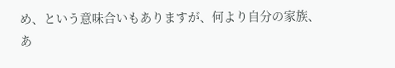め、という意味合いもありますが、何より自分の家族、
あ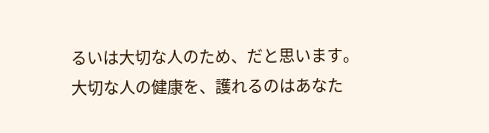るいは大切な人のため、だと思います。
大切な人の健康を、護れるのはあなた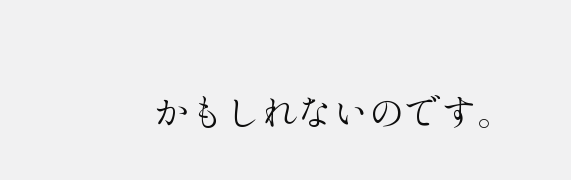かもしれないのです。